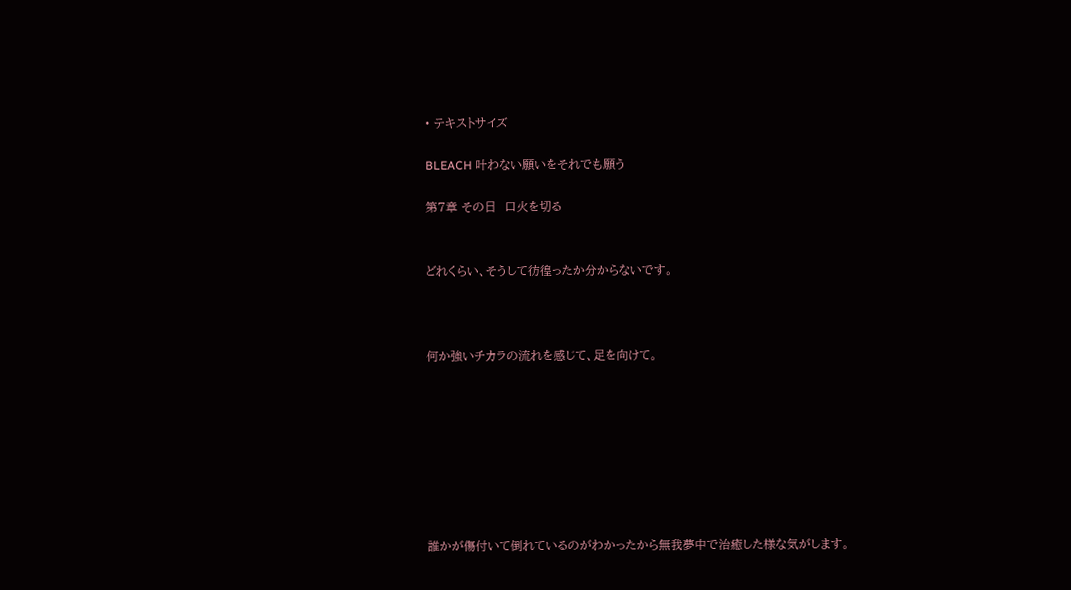• テキストサイズ

BLEACH 叶わない願いをそれでも願う

第7章 その日  口火を切る


どれくらい、そうして彷徨ったか分からないです。



何か強いチカラの流れを感じて、足を向けて。








誰かが傷付いて倒れているのがわかったから無我夢中で治癒した様な気がします。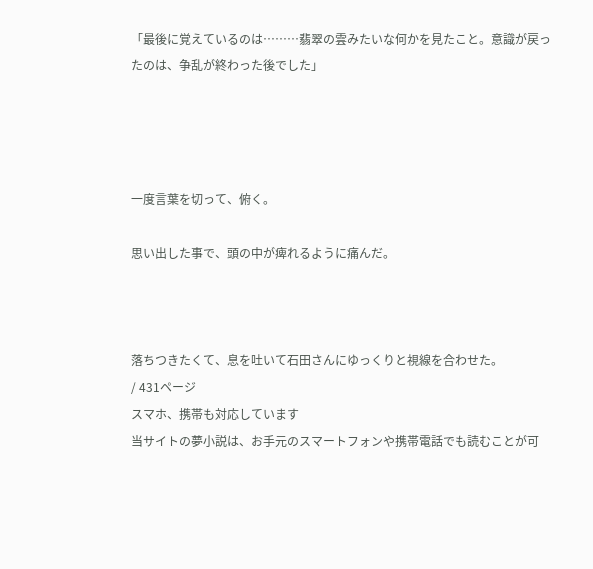「最後に覚えているのは………翡翠の雲みたいな何かを見たこと。意識が戻ったのは、争乱が終わった後でした」




一度言葉を切って、俯く。

思い出した事で、頭の中が痺れるように痛んだ。



落ちつきたくて、息を吐いて石田さんにゆっくりと視線を合わせた。
/ 431ページ
スマホ、携帯も対応しています
当サイトの夢小説は、お手元のスマートフォンや携帯電話でも読むことが可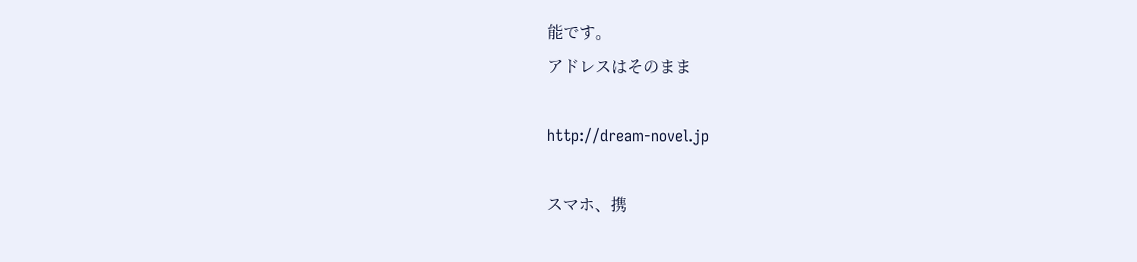能です。
アドレスはそのまま

http://dream-novel.jp

スマホ、携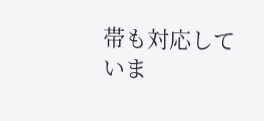帯も対応していま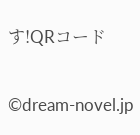す!QRコード

©dream-novel.jp